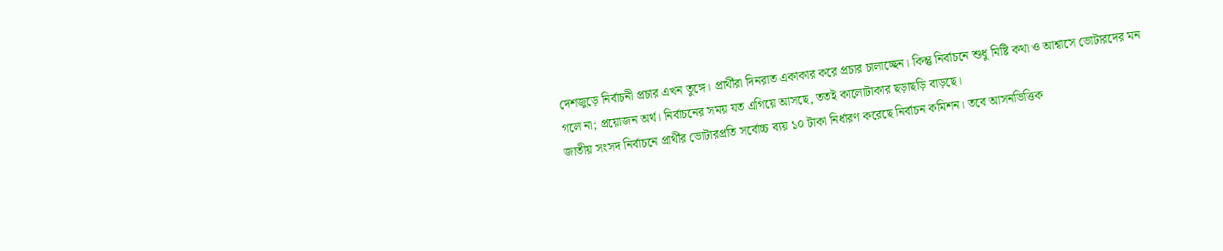দেশজুড়ে নির্বাচনী প্রচার এখন তুঙ্গে। প্রার্থীরা দিনরাত একাকার করে প্রচার চালাচ্ছেন। কিন্তু নির্বাচনে শুধু মিষ্টি কথা ও আশ্বাসে ভোটারদের মন গলে না; প্রয়োজন অর্থ। নির্বাচনের সময় যত এগিয়ে আসছে, ততই কালোটাকার ছড়াছড়ি বাড়ছে।
জাতীয় সংসদ নির্বাচনে প্রার্থীর ভোটারপ্রতি সর্বোচ্চ ব্যয় ১০ টাকা নির্ধারণ করেছে নির্বাচন কমিশন। তবে আসনভিত্তিক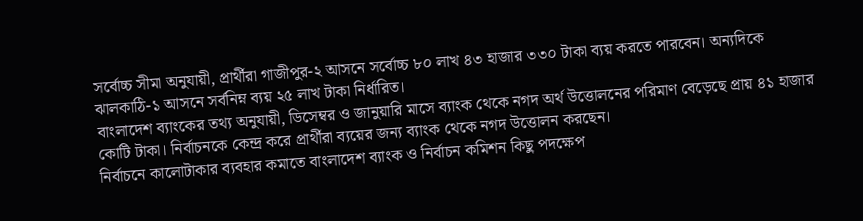সর্বোচ্চ সীমা অনুযায়ী, প্রার্থীরা গাজীপুর-২ আসনে সর্বোচ্চ ৮০ লাখ ৪৩ হাজার ৩৩০ টাকা ব্যয় করতে পারবেন। অন্যদিকে ঝালকাঠি-১ আসনে সর্বনিম্ন ব্যয় ২৫ লাখ টাকা নির্ধারিত।
বাংলাদেশ ব্যাংকের তথ্য অনুযায়ী, ডিসেম্বর ও জানুয়ারি মাসে ব্যাংক থেকে নগদ অর্থ উত্তোলনের পরিমাণ বেড়েছে প্রায় ৪১ হাজার কোটি টাকা। নির্বাচনকে কেন্দ্র করে প্রার্থীরা ব্যয়ের জন্য ব্যাংক থেকে নগদ উত্তোলন করছেন।
নির্বাচনে কালোটাকার ব্যবহার কমাতে বাংলাদেশ ব্যাংক ও নির্বাচন কমিশন কিছু পদক্ষেপ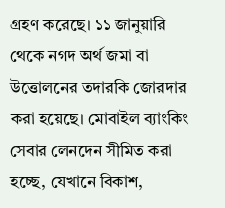গ্রহণ করেছে। ১১ জানুয়ারি থেকে নগদ অর্থ জমা বা উত্তোলনের তদারকি জোরদার করা হয়েছে। মোবাইল ব্যাংকিং সেবার লেনদেন সীমিত করা হচ্ছে, যেখানে বিকাশ,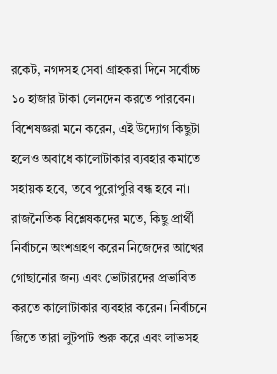রকেট, নগদসহ সেবা গ্রাহকরা দিনে সর্বোচ্চ ১০ হাজার টাকা লেনদেন করতে পারবেন।
বিশেষজ্ঞরা মনে করেন, এই উদ্যোগ কিছুটা হলেও অবাধে কালোটাকার ব্যবহার কমাতে সহায়ক হবে, তবে পুরোপুরি বন্ধ হবে না। রাজনৈতিক বিশ্লেষকদের মতে, কিছু প্রার্থী নির্বাচনে অংশগ্রহণ করেন নিজেদের আখের গোছানোর জন্য এবং ভোটারদের প্রভাবিত করতে কালোটাকার ব্যবহার করেন। নির্বাচনে জিতে তারা লুটপাট শুরু করে এবং লাভসহ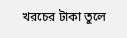খরচের টাকা তুলে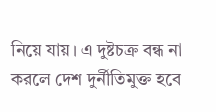নিয়ে যায়। এ দুষ্টচক্র বন্ধ না করলে দেশ দুর্নীতিমুক্ত হবে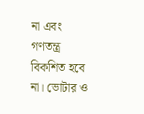না এবং গণতন্ত্র বিকশিত হবে না। ভোটার ও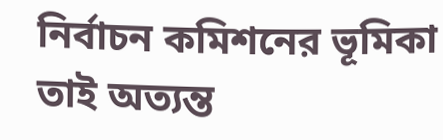নির্বাচন কমিশনের ভূমিকা তাই অত্যন্ত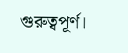গুরুত্বপূর্ণ।